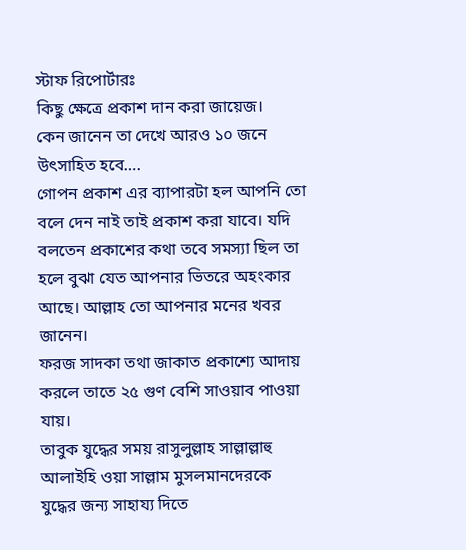স্টাফ রিপোর্টারঃ
কিছু ক্ষেত্রে প্রকাশ দান করা জায়েজ।
কেন জানেন তা দেখে আরও ১০ জনে উৎসাহিত হবে….
গোপন প্রকাশ এর ব্যাপারটা হল আপনি তো বলে দেন নাই তাই প্রকাশ করা যাবে। যদি বলতেন প্রকাশের কথা তবে সমস্যা ছিল তা হলে বুঝা যেত আপনার ভিতরে অহংকার আছে। আল্লাহ তো আপনার মনের খবর জানেন।
ফরজ সাদকা তথা জাকাত প্রকাশ্যে আদায় করলে তাতে ২৫ গুণ বেশি সাওয়াব পাওয়া যায়।
তাবুক যুদ্ধের সময় রাসুলুল্লাহ সাল্লাল্লাহু আলাইহি ওয়া সাল্লাম মুসলমানদেরকে যুদ্ধের জন্য সাহায্য দিতে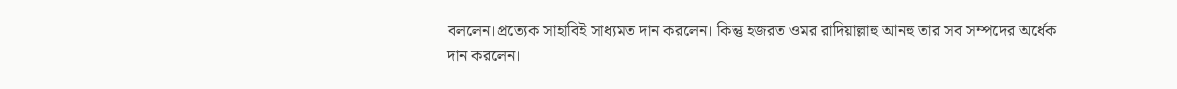বললেন।প্রত্যেক সাহাবিই সাধ্যমত দান করলেন। কিন্তু হজরত ওমর রাদিয়াল্লাহু আনহু তার সব সম্পদের অর্ধেক দান করলেন।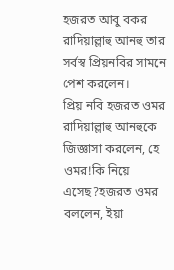হজরত আবু বকর রাদিয়াল্লাহু আনহু তার সর্বস্ব প্রিয়নবির সামনে পেশ করলেন।
প্রিয় নবি হজরত ওমর রাদিয়াল্লাহু আনহুকে জিজ্ঞাসা করলেন, হে ওমর!কি নিয়ে এসেছ?হজরত ওমর বললেন, ইয়া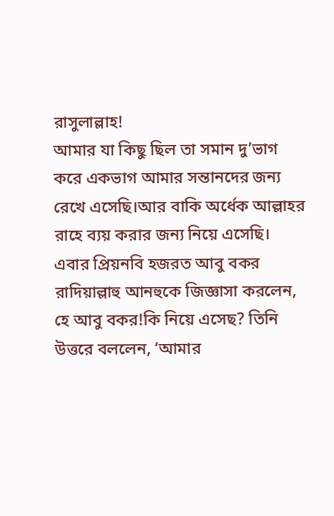রাসুলাল্লাহ!
আমার যা কিছু ছিল তা সমান দু’ভাগ করে একভাগ আমার সন্তানদের জন্য রেখে এসেছি।আর বাকি অর্ধেক আল্লাহর রাহে ব্যয় করার জন্য নিয়ে এসেছি।
এবার প্রিয়নবি হজরত আবু বকর রাদিয়াল্লাহু আনহুকে জিজ্ঞাসা করলেন, হে আবু বকর!কি নিয়ে এসেছ? তিনি উত্তরে বললেন, ‘আমার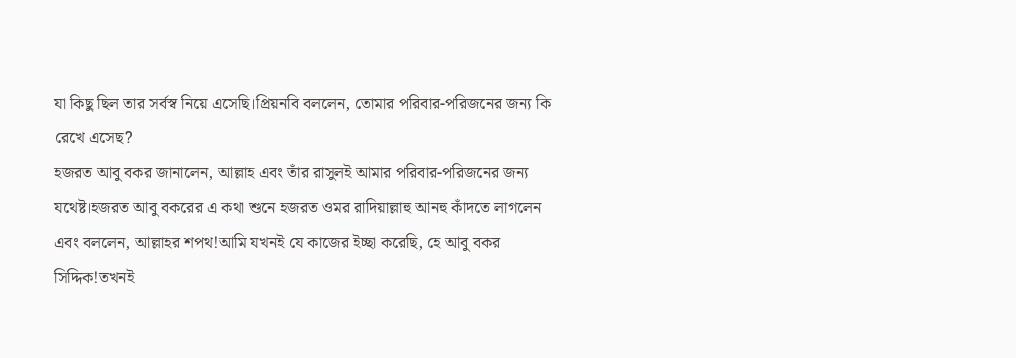যা কিছু ছিল তার সর্বস্ব নিয়ে এসেছি।প্রিয়নবি বললেন, তোমার পরিবার-পরিজনের জন্য কি রেখে এসেছ?
হজরত আবু বকর জানালেন, আল্লাহ এবং তাঁর রাসুলই আমার পরিবার-পরিজনের জন্য যথেষ্ট।হজরত আবু বকরের এ কথা শুনে হজরত ওমর রাদিয়াল্লাহু আনহু কাঁদতে লাগলেন এবং বললেন, আল্লাহর শপথ!আমি যখনই যে কাজের ইচ্ছা করেছি, হে আবু বকর সিদ্দিক!তখনই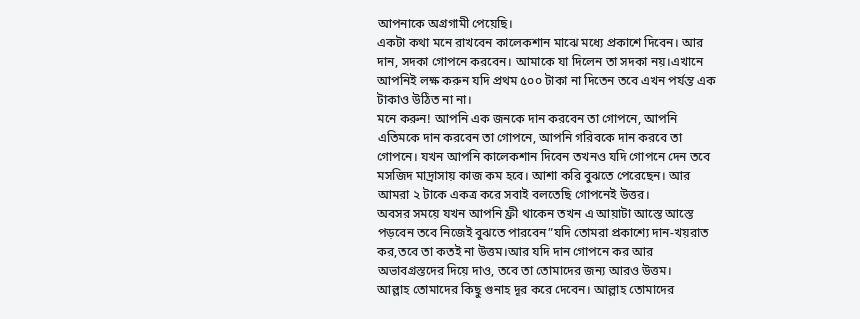আপনাকে অগ্রগামী পেয়েছি।
একটা কথা মনে রাখবেন কালেকশান মাঝে মধ্যে প্রকাশে দিবেন। আর দান, সদকা গোপনে করবেন। আমাকে যা দিলেন তা সদকা নয়।এখানে আপনিই লক্ষ করুন যদি প্রথম ৫০০ টাকা না দিতেন তবে এখন পর্যন্ত এক টাকাও উঠিত না না।
মনে করুন! আপনি এক জনকে দান করবেন তা গোপনে, আপনি এতিমকে দান করবেন তা গোপনে, আপনি গরিবকে দান করবে তা গোপনে। যখন আপনি কালেকশান দিবেন তখনও যদি গোপনে দেন তবে মসজিদ মাদ্রাসায় কাজ কম হবে। আশা করি বুঝতে পেরেছেন। আর আমরা ২ টাকে একত্র করে সবাই বলতেছি গোপনেই উত্তর।
অবসর সময়ে যখন আপনি ফ্রী থাকেন তখন এ আয়াটা আস্তে আস্তে পড়বেন তবে নিজেই বুঝতে পারবেন”যদি তোমরা প্রকাশ্যে দান-খয়রাত কর,তবে তা কতই না উত্তম।আর যদি দান গোপনে কর আর অভাবগ্রস্তদের দিয়ে দাও, তবে তা তোমাদের জন্য আরও উত্তম।
আল্লাহ তোমাদের কিছু গুনাহ দূর করে দেবেন। আল্লাহ তোমাদের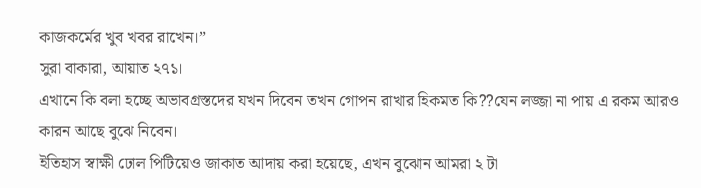কাজকর্মের খুব খবর রাখেন।”
সুরা বাকারা, আয়াত ২৭১।
এখানে কি বলা হচ্ছে অভাবগ্রস্তদের যখন দিবেন তখন গোপন রাখার হিকমত কি??যেন লজ্জা না পায় এ রকম আরও কারন আছে বুঝে নিবেন।
ইতিহাস স্বাক্ষী ঢোল পিটিয়েও জাকাত আদায় করা হয়েছে, এখন বুঝোন আমরা ২ টা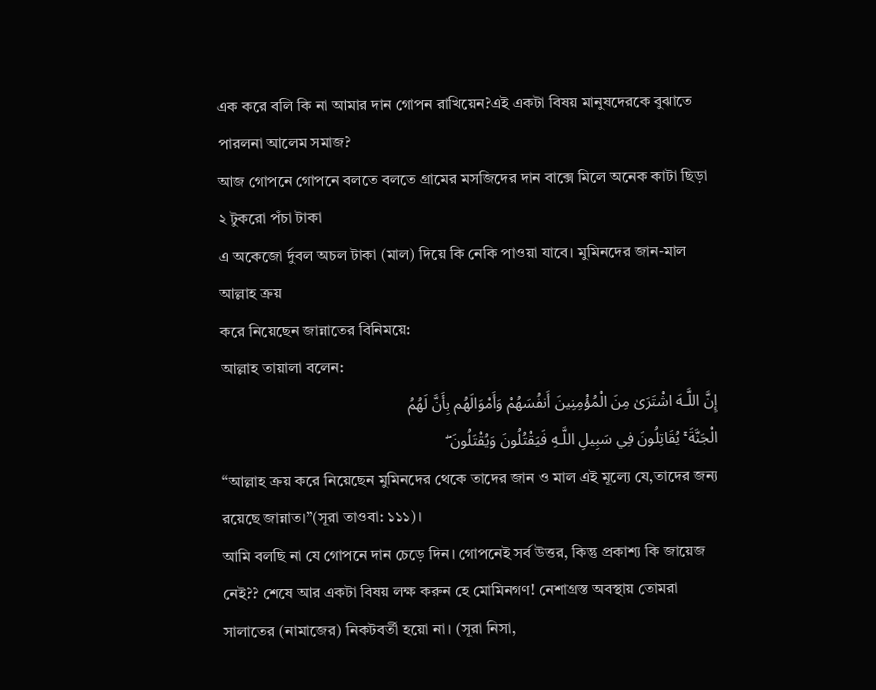এক করে বলি কি না আমার দান গোপন রাখিয়েন?এই একটা বিষয় মানুষদেরকে বুঝাতে পারলনা আলেম সমাজ?
আজ গোপনে গোপনে বলতে বলতে গ্রামের মসজিদের দান বাক্সে মিলে অনেক কাটা ছিড়া ২ টুকরো পঁচা টাকা
এ অকেজো র্দুবল অচল টাকা (মাল) দিয়ে কি নেকি পাওয়া যাবে। মুমিনদের জান-মাল আল্লাহ ক্রয়
করে নিয়েছেন জান্নাতের বিনিময়ে:
আল্লাহ তায়ালা বলেন:
إِنَّ اللَّـهَ اشْتَرَىٰ مِنَ الْمُؤْمِنِينَ أَنفُسَهُمْ وَأَمْوَالَهُم بِأَنَّ لَهُمُ
الْجَنَّةَ ۚ يُقَاتِلُونَ فِي سَبِيلِ اللَّـهِ فَيَقْتُلُونَ وَيُقْتَلُونَ ۖ
“আল্লাহ ক্রয় করে নিয়েছেন মুমিনদের থেকে তাদের জান ও মাল এই মূল্যে যে,তাদের জন্য রয়েছে জান্নাত।”(সূরা তাওবা: ১১১)।
আমি বলছি না যে গোপনে দান চেড়ে দিন। গোপনেই সর্ব উত্তর, কিন্তু প্রকাশ্য কি জায়েজ নেই?? শেষে আর একটা বিষয় লক্ষ করুন হে মোমিনগণ! নেশাগ্রস্ত অবস্থায় তোমরা সালাতের (নামাজের) নিকটবর্তী হয়ো না। (সূরা নিসা,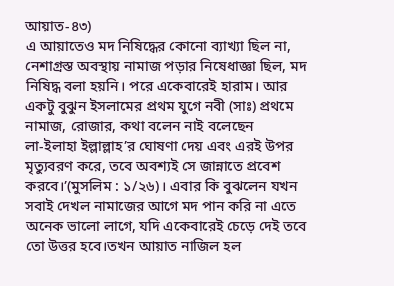আয়াত-৪৩)
এ আয়াতেও মদ নিষিদ্ধের কোনো ব্যাখ্যা ছিল না, নেশাগ্রস্ত অবস্থায় নামাজ পড়ার নিষেধাজ্ঞা ছিল, মদ নিষিদ্ধ বলা হয়নি। পরে একেবারেই হারাম। আর একটু বুঝুন ইসলামের প্রথম যুগে নবী (সাঃ) প্রথমে নামাজ, রোজার, কথা বলেন নাই বলেছেন
লা-ইলাহা ইল্লাল্লাহ’র ঘোষণা দেয় এবং এরই উপর মৃত্যুবরণ করে, তবে অবশ্যই সে জান্নাতে প্রবেশ করবে।’(মুসলিম : ১/২৬)। এবার কি বুঝলেন যখন সবাই দেখল নামাজের আগে মদ পান করি না এতে অনেক ভালো লাগে, যদি একেবারেই চেড়ে দেই তবে তো উত্তর হবে।তখন আয়াত নাজিল হল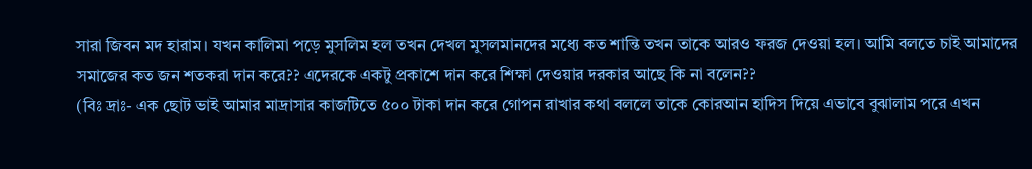সারা জিবন মদ হারাম। যখন কালিমা পড়ে মুসলিম হল তখন দেখল মুসলমানদের মধ্যে কত শান্তি তখন তাকে আরও ফরজ দেওয়া হল। আমি বলতে চাই আমাদের সমাজের কত জন শতকরা দান করে?? এদেরকে একটু প্রকাশে দান করে শিক্ষা দেওয়ার দরকার আছে কি না বলেন??
(বিঃ দ্রাঃ- এক ছোট ভাই আমার মাদ্রাসার কাজটিতে ৫০০ টাকা দান করে গোপন রাখার কথা বললে তাকে কোরআন হাদিস দিয়ে এভাবে বুঝালাম পরে এখন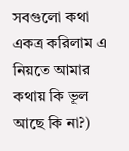সবগুলো কথা একত্র করিলাম এ নিয়তে আমার কথায় কি ভূল আছে কি না?)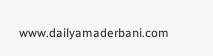www.dailyamaderbani.com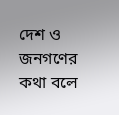দেশ ও জনগণের কথা বলে